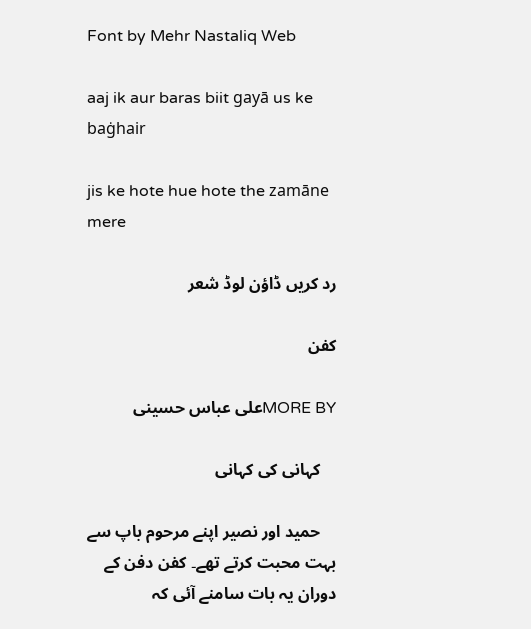Font by Mehr Nastaliq Web

aaj ik aur baras biit gayā us ke baġhair

jis ke hote hue hote the zamāne mere

رد کریں ڈاؤن لوڈ شعر

کفن

MORE BYعلی عباس حسینی

    کہانی کی کہانی

    حمید اور نصیر اپنے مرحوم باپ سے بہت محبت کرتے تھے۔ کفن دفن کے دوران یہ بات سامنے آئی کہ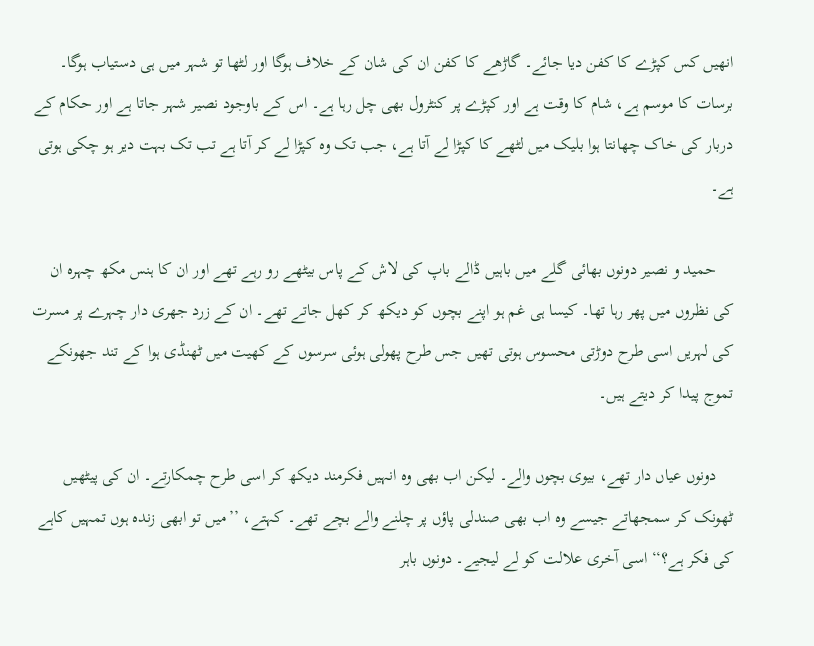انھیں کس کپڑے کا کفن دیا جائے۔ گاڑھے کا کفن ان کی شان کے خلاف ہوگا اور لٹھا تو شہر میں ہی دستیاب ہوگا۔ برسات کا موسم ہے، شام کا وقت ہے اور کپڑے پر کنٹرول بھی چل رہا ہے۔ اس کے باوجود نصیر شہر جاتا ہے اور حکام کے دربار کی خاک چھانتا ہوا بلیک میں لٹھے کا کپڑا لے آتا ہے، جب تک وہ کپڑا لے کر آتا ہے تب تک بہت دیر ہو چکی ہوتی ہے۔

    حمید و نصیر دونوں بھائی گلے میں باہیں ڈالے باپ کی لاش کے پاس بیٹھے رو رہے تھے اور ان کا ہنس مکھ چہرہ ان کی نظروں میں پھر رہا تھا۔ کیسا ہی غم ہو اپنے بچوں کو دیکھ کر کھل جاتے تھے۔ ان کے زرد جھری دار چہرے پر مسرت کی لہریں اسی طرح دوڑتی محسوس ہوتی تھیں جس طرح پھولی ہوئی سرسوں کے کھیت میں ٹھنڈی ہوا کے تند جھونکے تموج پیدا کر دیتے ہیں۔

    دونوں عیاں دار تھے، بیوی بچوں والے۔ لیکن اب بھی وہ انہیں فکرمند دیکھ کر اسی طرح چمکارتے۔ ان کی پیٹھیں ٹھونک کر سمجھاتے جیسے وہ اب بھی صندلی پاؤں پر چلنے والے بچے تھے۔ کہتے، ’’میں تو ابھی زندہ ہوں تمہیں کاہے کی فکر ہے؟‘‘ اسی آخری علالت کو لے لیجیے۔ دونوں باہر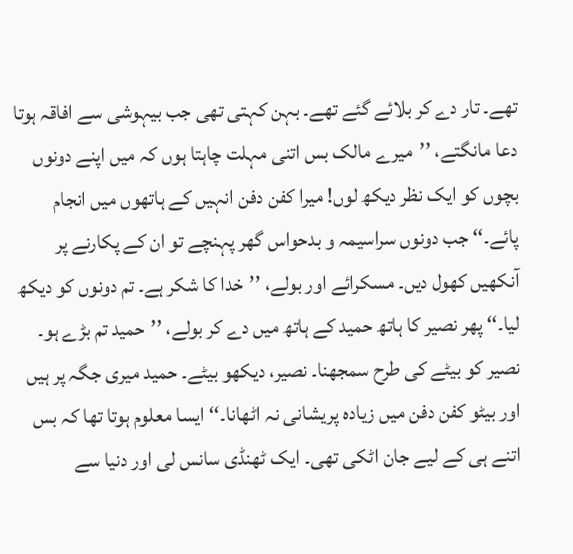تھے۔ تار دے کر بلائے گئے تھے۔ بہن کہتی تھی جب بیہوشی سے افاقہ ہوتا دعا مانگتے، ’’میرے مالک بس اتنی مہلت چاہتا ہوں کہ میں اپنے دونوں بچوں کو ایک نظر دیکھ لوں! میرا کفن دفن انہیں کے ہاتھوں میں انجام پائے۔‘‘ جب دونوں سراسیمہ و بدحواس گھر پہنچے تو ان کے پکارنے پر آنکھیں کھول دیں۔ مسکرائے اور بولے، ’’خدا کا شکر ہے۔ تم دونوں کو دیکھ لیا۔‘‘ پھر نصیر کا ہاتھ حمید کے ہاتھ میں دے کر بولے، ’’حمید تم بڑے ہو۔ نصیر کو بیٹے کی طرح سمجھنا۔ نصیر، دیکھو بیٹے۔ حمید میری جگہ پر ہیں اور بیٹو کفن دفن میں زیادہ پریشانی نہ اٹھانا۔‘‘ ایسا معلوم ہوتا تھا کہ بس اتنے ہی کے لیے جان اٹکی تھی۔ ایک ٹھنڈی سانس لی اور دنیا سے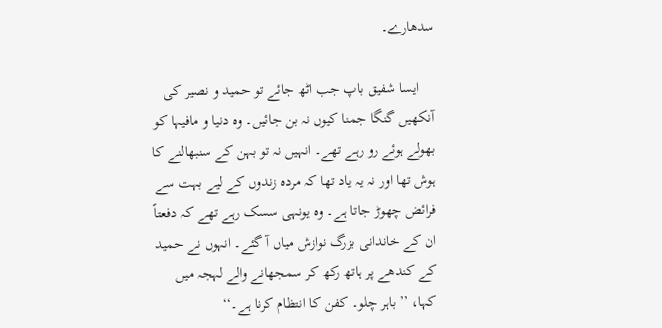سدھارے۔

    ایسا شفیق باپ جب اٹھ جائے تو حمید و نصیر کی آنکھیں گنگا جمنا کیوں نہ بن جائیں۔ وہ دنیا و مافیہا کو بھولے ہوئے رو رہے تھے۔ انہیں نہ تو بہن کے سنبھالنے کا ہوش تھا اور نہ یہ یاد تھا کہ مردہ زندوں کے لیے بہت سے فرائض چھوڑ جاتا ہے۔ وہ یونہی سسک رہے تھے کہ دفعتاً ان کے خاندانی بزرگ نوازش میاں آ گئے۔ انہوں نے حمید کے کندھے پر ہاتھ رکھ کر سمجھانے والے لہجہ میں کہا، ’’باہر چلو۔ کفن کا انتظام کرنا ہے۔‘‘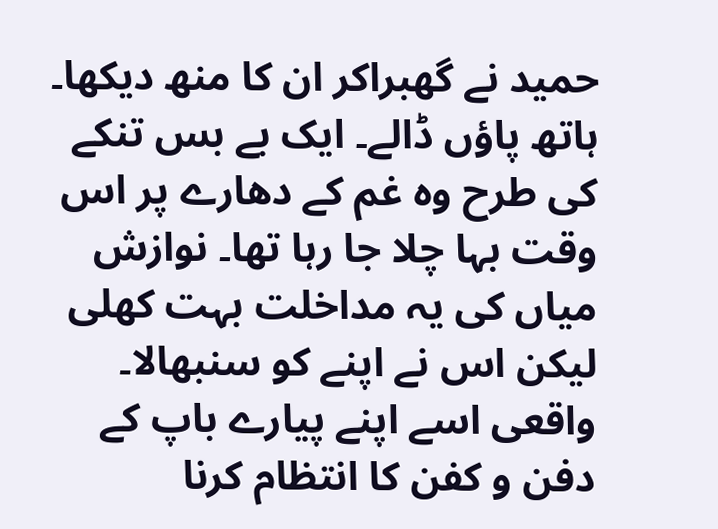حمید نے گھبراکر ان کا منھ دیکھا۔ ہاتھ پاؤں ڈالے۔ ایک بے بس تنکے کی طرح وہ غم کے دھارے پر اس وقت بہا چلا جا رہا تھا۔ نوازش میاں کی یہ مداخلت بہت کھلی لیکن اس نے اپنے کو سنبھالا۔ واقعی اسے اپنے پیارے باپ کے دفن و کفن کا انتظام کرنا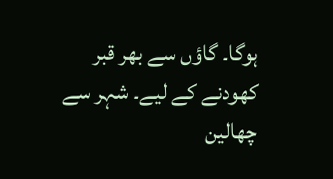ہوگا۔ گاؤں سے بھر قبر کھودنے کے لیے۔ شہر سے چھالین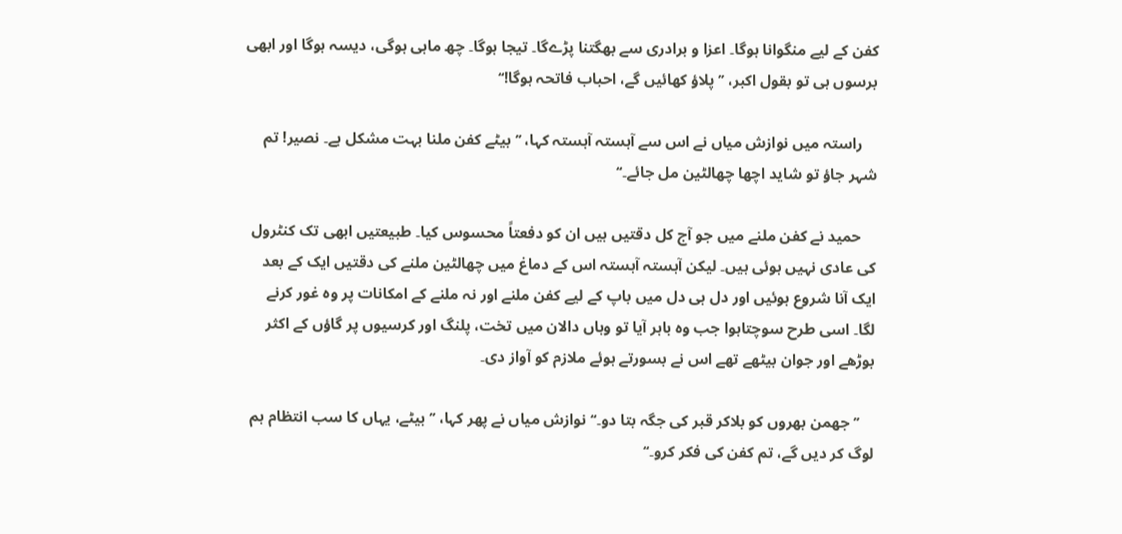کفن کے لیے منگوانا ہوگا۔ اعزا و برادری سے بھگتنا پڑےگا۔ تیجا ہوگا۔ چھ ماہی ہوگی، دیسہ ہوگا اور ابھی برسوں ہی تو بقول اکبر، ’’پلاؤ کھائیں گے، احباب فاتحہ ہوگا!‘‘

    راستہ میں نوازش میاں نے اس سے آہستہ آہستہ کہا، ’’بیٹے کفن ملنا بہت مشکل ہے۔ نصیر! تم شہر جاؤ تو شاید اچھا چھالٹین مل جائے۔‘‘

    حمید نے کفن ملنے میں جو آج کل دقتیں ہیں ان کو دفعتاً محسوس کیا۔ طبیعتیں ابھی تک کنٹرول کی عادی نہیں ہوئی ہیں۔ لیکن آہستہ آہستہ اس کے دماغ میں چھالٹین ملنے کی دقتیں ایک کے بعد ایک آنا شروع ہوئیں اور دل ہی دل میں باپ کے لیے کفن ملنے اور نہ ملنے کے امکانات پر وہ غور کرنے لگا۔ اسی طرح سوچتاہوا جب وہ باہر آیا تو وہاں دالان میں تخت، پلنگ اور کرسیوں پر گاؤں کے اکثر بوڑھے اور جوان بیٹھے تھے اس نے بسورتے ہوئے ملازم کو آواز دی۔

    ’’جھمن بھروں کو بلاکر قبر کی جگہ بتا دو۔‘‘ نوازش میاں نے پھر کہا، ’’بیٹے، یہاں کا سب انتظام ہم لوگ کر دیں گے، تم کفن کی فکر کرو۔‘‘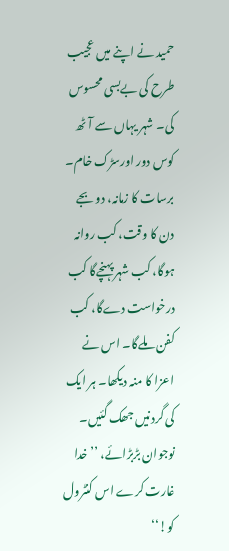حمید نے اپنے میں عجیب طرح کی بےبسی محسوس کی۔ شہر یہاں سے آٹھ کوس دور اورسڑک خام۔ برسات کا زمانہ، دو بجے دن کا وقت، کب روانہ ہوگا، کب شہر پہنچےگا کب درخواست دےگا، کب کفن ملےگا۔ اس نے اعزا کا منہ دیکھا۔ ہر ایک کی گردنیں جھک گئیں۔ نوجوان بڑبڑائے، ’’خدا غارت کرے اس کنٹرول کو!‘‘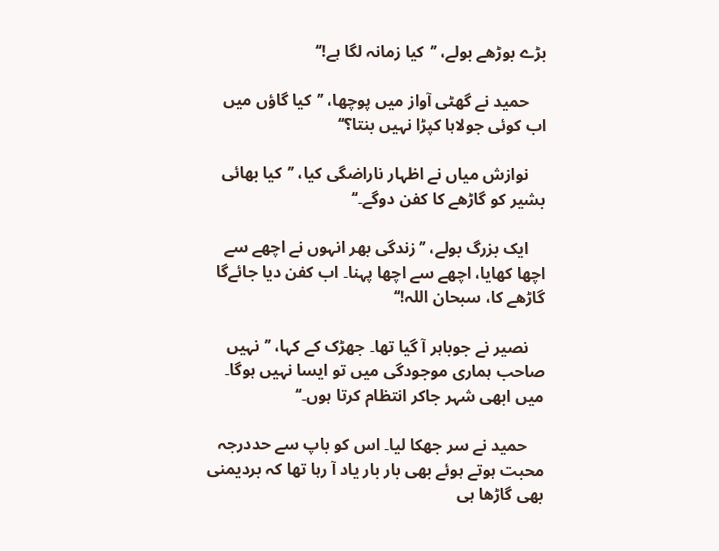بڑے بوڑھے بولے، ’’کیا زمانہ لگا ہے!‘‘

    حمید نے گھٹی آواز میں پوچھا، ’’کیا گاؤں میں اب کوئی جولاہا کپڑا نہیں بنتا؟‘‘

    نوازش میاں نے اظہار ناراضگی کیا، ’’کیا بھائی بشیر کو گاڑھے کا کفن دوگے۔‘‘

    ایک بزرگ بولے، ’’زندگی بھر انہوں نے اچھے سے اچھا کھایا، اچھے سے اچھا پہنا۔ اب کفن دیا جائےگا گاڑھے کا، سبحان اللہ!‘‘

    نصیر نے جوباہر آ گیا تھا۔ جھڑک کے کہا، ’’نہیں صاحب ہماری موجودگی میں تو ایسا نہیں ہوگا۔ میں ابھی شہر جاکر انتظام کرتا ہوں۔‘‘

    حمید نے سر جھکا لیا۔ اس کو باپ سے حددرجہ محبت ہوتے ہوئے بھی بار بار یاد آ رہا تھا کہ بردیمنی بھی گاڑھا ہی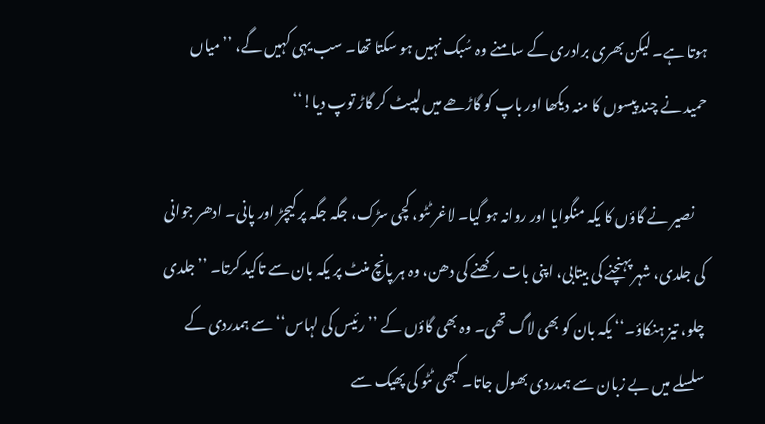ہوتا ہے۔ لیکن بھری برادری کے سامنے وہ سُبک نہیں ہو سکتا تھا۔ سب یہی کہیں گے، ’’میاں حمید نے چند پیسوں کا منہ دیکھا اور باپ کو گاڑھے میں لپیٹ کر گاڑ توپ دیا!‘‘

    نصیر نے گاؤں کا یکہ منگوایا اور روانہ ہو گیا۔ لاغر ٹٹو، کچی سڑک، جگہ جگہ پر کیچڑ اور پانی۔ ادھر جوانی کی جلدی، شہر پہنچنے کی بیتابی، اپنی بات رکھنے کی دھن، وہ ہر پانچ منٹ پر یکہ بان سے تاکید کرتا۔ ’’جلدی چلو، تیز ہنکاؤ۔‘‘ یکہ بان کو بھی لاگ تھی۔ وہ بھی گاؤں کے ’’رئیس کی لہاس‘‘ سے ہمدردی کے سلسلے میں بے زبان سے ہمدردی بھول جاتا۔ کبھی ٹٹو کی پھیک سے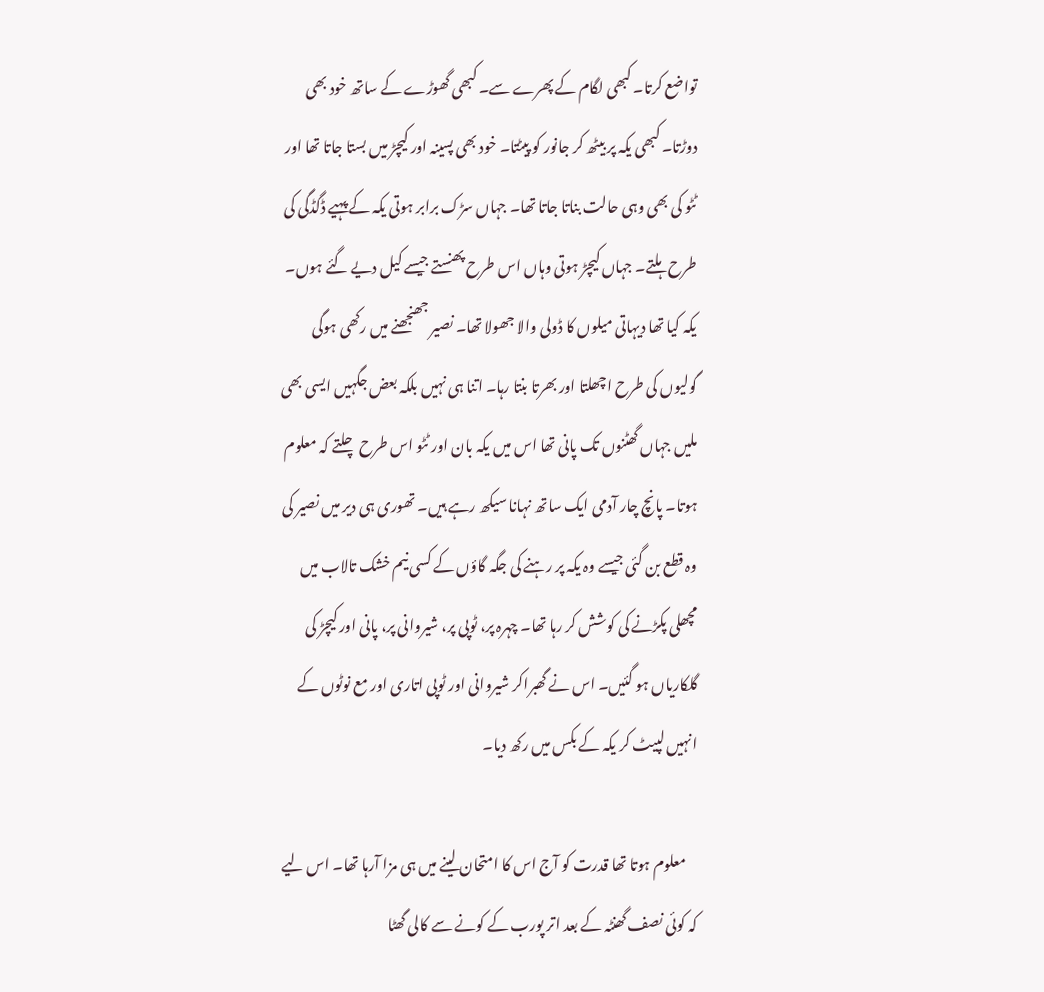تواضع کرتا۔ کبھی لگام کے پھرے سے۔ کبھی گھوڑے کے ساتھ خود بھی دوڑتا۔ کبھی یکہ پر بیٹھ کر جانور کو پیٹتا۔ خود بھی پسینہ اور کیچڑ میں بستا جاتا تھا اور ٹٹو کی بھی وہی حالت بناتا جاتا تھا۔ جہاں سڑک برابر ہوتی یکہ کے پہیے ڈگڈگی کی طرح ہلتے۔ جہاں کیچڑ ہوتی وہاں اس طرح پھنستے جیسے کیل دیے گئے ہوں۔ یکہ کیا تھا دیہاتی میلوں کا ڈولی والا جھولا تھا۔ نصیر جھنجھنے میں رکھی ہوگی گولیوں کی طرح اچھلتا اور بھرتا بنتا رہا۔ اتنا ہی نہیں بلکہ بعض جگہیں ایسی بھی ملیں جہاں گھٹنوں تک پانی تھا اس میں یکہ بان اور ٹٹو اس طرح چلتے کہ معلوم ہوتا۔ پانچ چار آدمی ایک ساتھ نہانا سیکھ رہے ہیں۔ تھوری ہی دیر میں نصیر کی وہ قطع بن گئی جیسے وہ یکہ پر رہنے کی جگہ گاؤں کے کسی نیم خشک تالاب میں مچھلی پکڑنے کی کوشش کر رہا تھا۔ چہرہ پر، ٹوپی پر، شیروانی پر، پانی اور کیچڑ کی گلکاریاں ہو گئیں۔ اس نے گھبراکر شیروانی اور ٹوپی اتاری اور مع نوٹوں کے انہیں لپیٹ کر یکہ کے بکس میں رکھ دیا۔

    معلوم ہوتا تھا قدرت کو آج اس کا امتحان لینے میں ہی مزا آرہا تھا۔ اس لیے کہ کوئی نصف گھنٹہ کے بعد اتر پورب کے کونے سے کالی گھٹا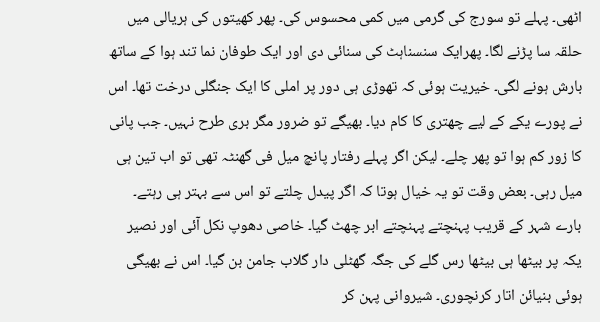اٹھی۔ پہلے تو سورج کی گرمی میں کمی محسوس کی۔ پھر کھیتوں کی ہریالی میں حلقہ سا پڑنے لگا۔ پھرایک سنسناہٹ کی سنائی دی اور ایک طوفان نما تند ہوا کے ساتھ بارش ہونے لگی۔ خیریت ہوئی کہ تھوڑی ہی دور پر املی کا ایک جنگلی درخت تھا۔ اس نے پورے یکے کے لیے چھتری کا کام دیا۔ بھیگے تو ضرور مگر بری طرح نہیں۔ جب پانی کا زور کم ہوا تو پھر چلے۔ لیکن اگر پہلے رفتار پانچ میل فی گھنٹہ تھی تو اب تین ہی میل رہی۔ بعض وقت تو یہ خیال ہوتا کہ اگر پیدل چلتے تو اس سے بہتر ہی رہتے۔ بارے شہر کے قریب پہنچتے پہنچتے ابر چھٹ گیا۔ خاصی دھوپ نکل آئی اور نصیر یکہ پر بیٹھا ہی بیٹھا رس گلے کی جگہ گھٹلی دار گلاب جامن بن گیا۔ اس نے بھیگی ہوئی بنیائن اتار کرنچوری۔ شیروانی پہن کر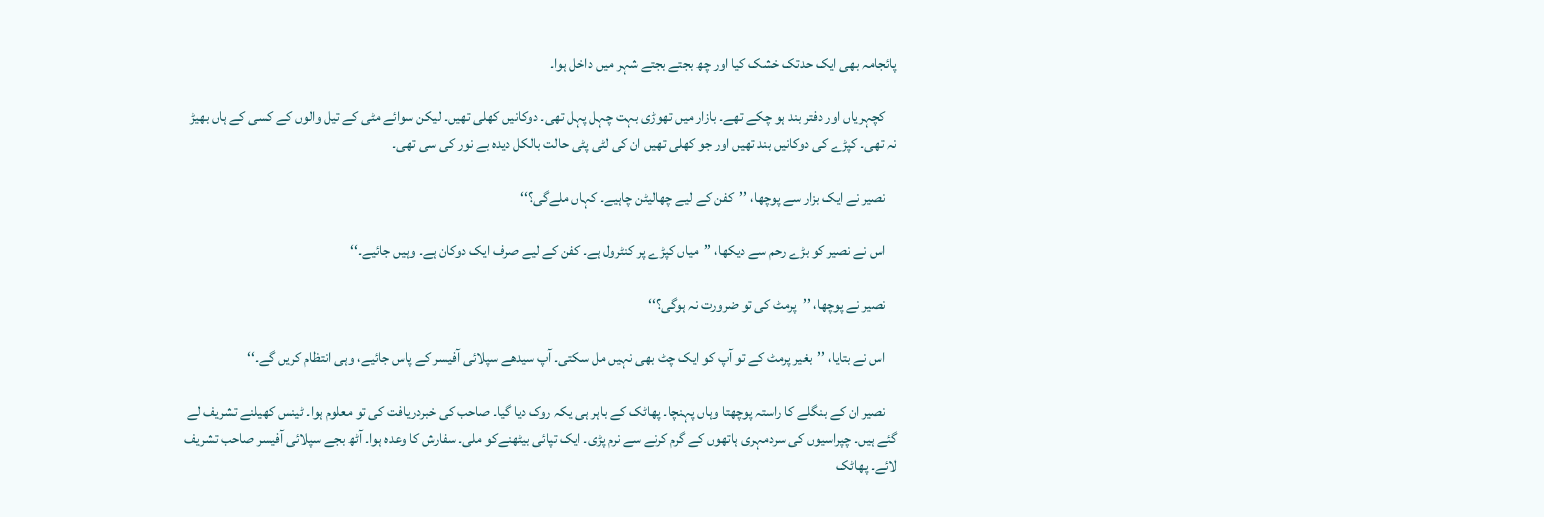پائجامہ بھی ایک حدتک خشک کیا اور چھ بجتے بجتے شہر میں داخل ہوا۔

    کچہریاں اور دفتر بند ہو چکے تھے۔ بازار میں تھوڑی بہت چہل پہل تھی۔ دوکانیں کھلی تھیں۔ لیکن سوائے مٹی کے تیل والوں کے کسی کے ہاں بھیڑ نہ تھی۔ کپڑے کی دوکانیں بند تھیں اور جو کھلی تھیں ان کی لٹی پٹی حالت بالکل دیدہ بے نور کی سی تھی۔

    نصیر نے ایک بزار سے پوچھا، ’’کفن کے لیے چھالیٹن چاہیے۔ کہاں ملےگی؟‘‘

    اس نے نصیر کو بڑے رحم سے دیکھا، ’’میاں کپڑے پر کنٹرول ہے۔ کفن کے لیے صرف ایک دوکان ہے۔ وہیں جائیے۔‘‘

    نصیر نے پوچھا، ’’پرمٹ کی تو ضرورت نہ ہوگی؟‘‘

    اس نے بتایا، ’’بغیر پرمٹ کے تو آپ کو ایک چٹ بھی نہیں مل سکتی۔ آپ سیدھے سپلائی آفیسر کے پاس جائیے، وہی انتظام کریں گے۔‘‘

    نصیر ان کے بنگلے کا راستہ پوچھتا وہاں پہنچا۔ پھاٹک کے باہر ہی یکہ روک دیا گیا۔ صاحب کی خبردریافت کی تو معلوم ہوا۔ ٹینس کھیلنے تشریف لے گئے ہیں۔ چپراسیوں کی سردمہری ہاتھوں کے گرم کرنے سے نرم پڑی۔ ایک تپائی بیٹھنےکو ملی۔ سفارش کا وعدہ ہوا۔ آٹھ بجے سپلائی آفیسر صاحب تشریف لائے۔ پھاٹک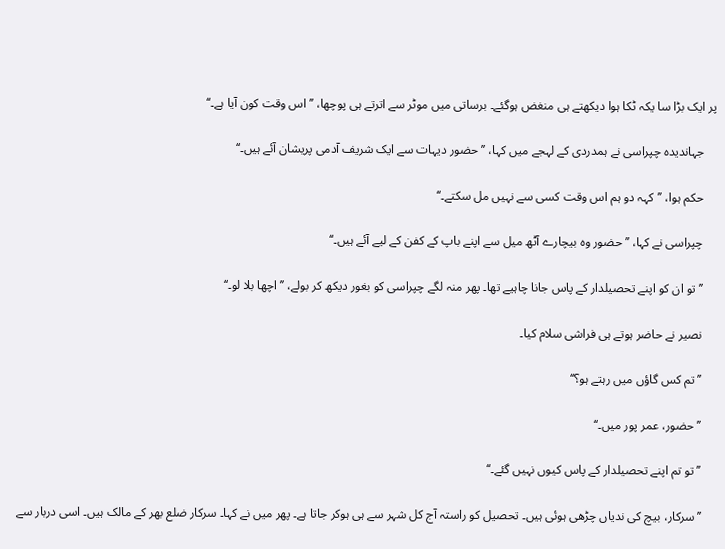پر ایک بڑا سا یکہ ٹکا ہوا دیکھتے ہی منغض ہوگئے۔ برساتی میں موٹر سے اترتے ہی پوچھا، ’’اس وقت کون آیا ہے۔‘‘

    جہاندیدہ چپراسی نے ہمدردی کے لہجے میں کہا، ’’حضور دیہات سے ایک شریف آدمی پریشان آئے ہیں۔‘‘

    حکم ہوا، ’’کہہ دو ہم اس وقت کسی سے نہیں مل سکتے۔‘‘

    چپراسی نے کہا، ’’حضور وہ بیچارے آٹھ میل سے اپنے باپ کے کفن کے لیے آئے ہیں۔‘‘

    ’’تو ان کو اپنے تحصیلدار کے پاس جانا چاہیے تھا۔ پھر منہ لگے چپراسی کو بغور دیکھ کر بولے، ’’اچھا بلا لو۔‘‘

    نصیر نے حاضر ہوتے ہی فراشی سلام کیا۔

    ’’تم کس گاؤں میں رہتے ہو؟‘‘

    ’’حضور، عمر پور میں۔‘‘

    ’’تو تم اپنے تحصیلدار کے پاس کیوں نہیں گئے۔‘‘

    ’’سرکار، بیچ کی ندیاں چڑھی ہوئی ہیں۔ تحصیل کو راستہ آج کل شہر سے ہی ہوکر جاتا ہے۔ پھر میں نے کہا۔ سرکار ضلع بھر کے مالک ہیں۔ اسی دربار سے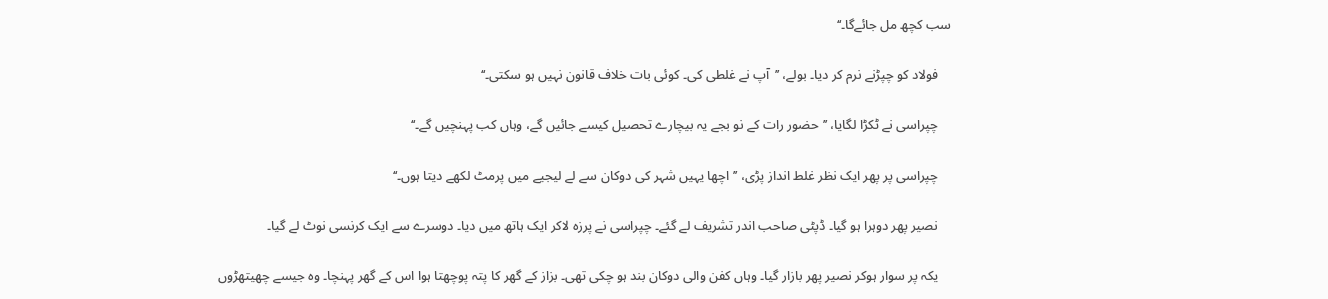سب کچھ مل جائےگا۔‘‘

    فولاد کو چپڑنے نرم کر دیا۔ بولے، ’’آپ نے غلطی کی۔ کوئی بات خلاف قانون نہیں ہو سکتی۔‘‘

    چپراسی نے ٹکڑا لگایا، ’’حضور رات کے نو بجے یہ بیچارے تحصیل کیسے جائیں گے، وہاں کب پہنچیں گے۔‘‘

    چپراسی پر پھر ایک نظر غلط انداز پڑی، ’’اچھا یہیں شہر کی دوکان سے لے لیجیے میں پرمٹ لکھے دیتا ہوں۔‘‘

    نصیر پھر دوہرا ہو گیا۔ ڈپٹی صاحب اندر تشریف لے گئے۔ چپراسی نے پرزہ لاکر ایک ہاتھ میں دیا۔ دوسرے سے ایک کرنسی نوٹ لے گیا۔

    یکہ پر سوار ہوکر نصیر پھر بازار گیا۔ وہاں کفن والی دوکان بند ہو چکی تھی۔ بزاز کے گھر کا پتہ پوچھتا ہوا اس کے گھر پہنچا۔ وہ جیسے چھیتھڑوں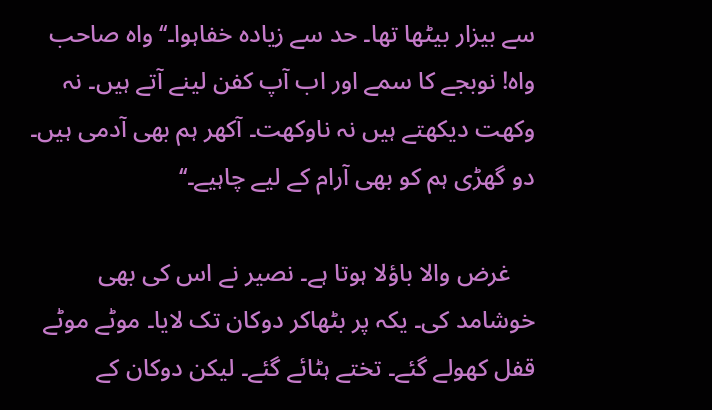سے بیزار بیٹھا تھا۔ حد سے زیادہ خفاہوا۔‘‘ واہ صاحب واہ! نوبجے کا سمے اور اب آپ کفن لینے آتے ہیں۔ نہ وکھت دیکھتے ہیں نہ ناوکھت۔ آکھر ہم بھی آدمی ہیں۔ دو گھڑی ہم کو بھی آرام کے لیے چاہیے۔‘‘

    غرض والا باؤلا ہوتا ہے۔ نصیر نے اس کی بھی خوشامد کی۔ یکہ پر بٹھاکر دوکان تک لایا۔ موٹے موٹے قفل کھولے گئے۔ تختے ہٹائے گئے۔ لیکن دوکان کے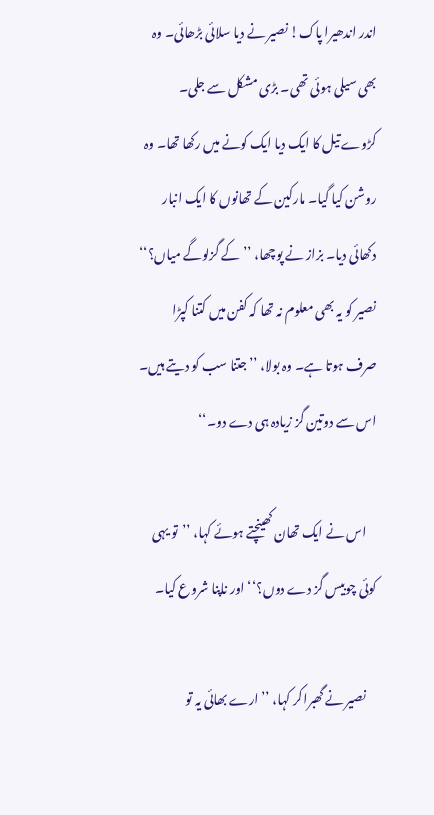اندر اندھیرا پاک! نصیر نے دیا سلائی بڑھائی۔ وہ بھی سیلی ہوئی تھی۔ بڑی مشکل سے جلی۔ کڑوے تیل کا ایک دیا ایک کونے میں رکھا تھا۔ وہ روشن کیا گیا۔ مارکین کے تھانوں کا ایک انبار دکھائی دیا۔ بزاز نے پوچھا، ’’کے گزلوگے میاں؟‘‘ نصیر کو یہ بھی معلوم نہ تھا کہ کفن میں کتنا کپڑا صرف ہوتا ہے۔ وہ بولا، ’’جتنا سب کو دیتے ہیں۔ اس سے دوتین گز زیادہ ہی دے دو۔‘‘

    اس نے ایک تھان کھینچتے ہوئے کہا، ’’تو یہی کوئی چوبیس گز دے دوں؟‘‘ اور ناپنا شروع کیا۔

    نصیر نے گھبراکر کہا، ’’ارے بھائی یہ تو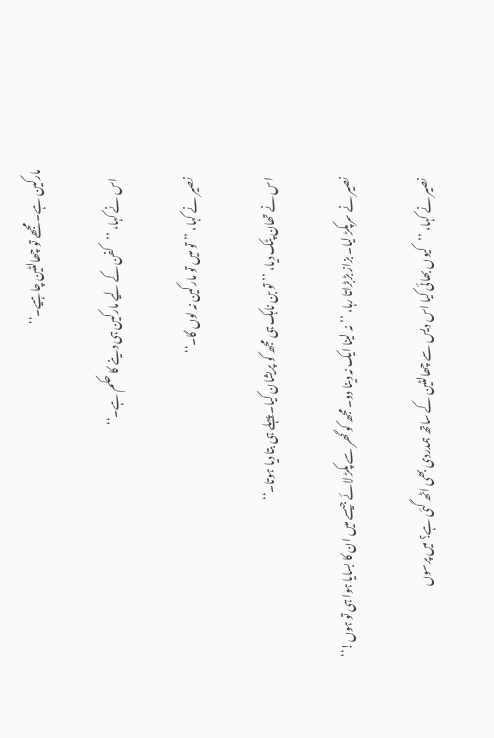مارکین ہے۔ مجھے تو چھالٹین چاہیے۔‘‘

    اس نے کہا، ’’کفن کے لیے مارکین ہی دینے کا حکم ہے۔‘‘

    نصیر نے کہا، ’’تو میں تو مارکین نہ لوں گا۔‘‘

    اس نے تھان پٹک دیا، ’’تو بن ناہک ہی مجھ کو پریشان کیا۔ پہلے ہی بتا دیا ہوتا۔‘‘

    نصیر نے سرپکڑ لیا۔ بزاز بڑبڑاتا رہا، ’’نہ لینا ایک نہ دینا دو۔ مجھ کو گھر سے پکڑ لائے جیسے میں ان کا بسایا ہوا ہی تو ہوں!‘‘

    نصیر نے کہا، ’’کیوں بھائی کیا اس دیس سے چھالٹین کے ساتھ ہمدردی بھی اٹھ گئی ہے؟ میں پرسوں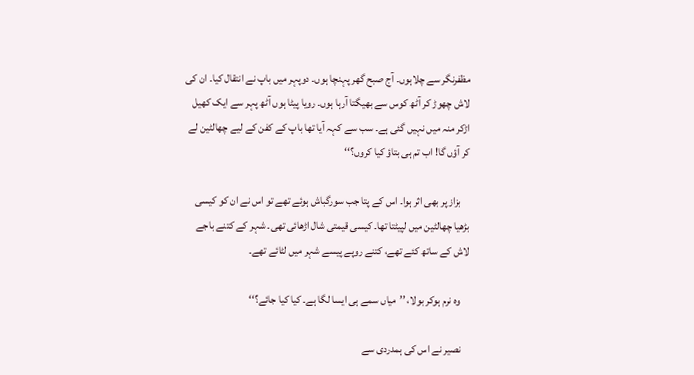مظفرنگر سے چلاہوں۔ آج صبح گھر پہنچا ہوں۔ دوپہر میں باپ نے انتقال کیا۔ ان کی لاش چھوڑ کر آٹھ کوس سے بھیگتا آرہا ہوں۔ رویا پیٹا ہوں آٹھ پہر سے ایک کھیل اڑکر منہ میں نہیں گئی ہے۔ سب سے کہہ آیا تھا باپ کے کفن کے لیے چھالٹین لے کر آؤں گا! اب تم ہی بتاؤ کیا کروں؟‘‘

    بزاز پر بھی اثر ہوا۔ اس کے پتا جب سورگباش ہوئے تھے تو اس نے ان کو کیسی بڑھیا چھالٹین میں لپیٹتا تھا۔ کیسی قیمتی شال اڑھائی تھی۔ شہر کے کتنے باجے لاش کے ساتھ کئے تھے، کتنے روپے پیسے شہر میں لٹائے تھے۔

    وہ نرم ہوکر بولا، ’’میاں سمے ہی ایسا لگا ہے۔ کیا کیا جائے؟‘‘

    نصیر نے اس کی ہمدردی سے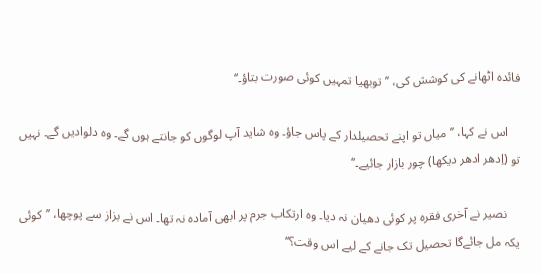فائدہ اٹھانے کی کوشش کی، ’’توبھیا تمہیں کوئی صورت بتاؤ۔‘‘

    اس نے کہا، ’’میاں تو اپنے تحصیلدار کے پاس جاؤ۔ وہ شاید آپ لوگوں کو جانتے ہوں گے۔ وہ دلوادیں گے۔ نہیں تو (اِدھر ادھر دیکھا) چور بازار جائیے۔‘‘

    نصیر نے آخری فقرہ پر کوئی دھیان نہ دیا۔ وہ ارتکاب جرم پر ابھی آمادہ نہ تھا۔ اس نے بزاز سے پوچھا، ’’کوئی یکہ مل جائےگا تحصیل تک جانے کے لیے اس وقت؟‘‘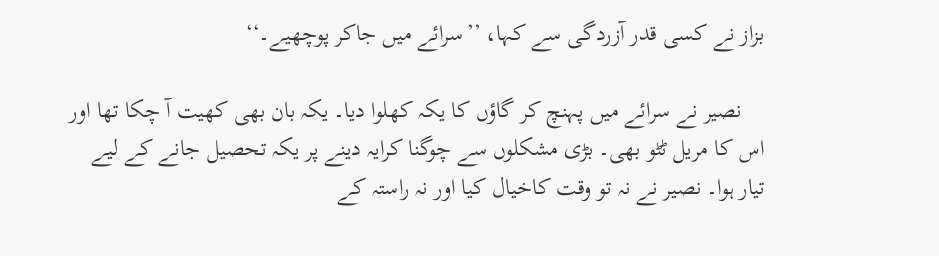بزاز نے کسی قدر آزردگی سے کہا، ’’سرائے میں جاکر پوچھیے۔‘‘

    نصیر نے سرائے میں پہنچ کر گاؤں کا یکہ کھلوا دیا۔ یکہ بان بھی کھیت آ چکا تھا اور اس کا مریل ٹٹو بھی۔ بڑی مشکلوں سے چوگنا کرایہ دینے پر یکہ تحصیل جانے کے لیے تیار ہوا۔ نصیر نے نہ تو وقت کاخیال کیا اور نہ راستہ کے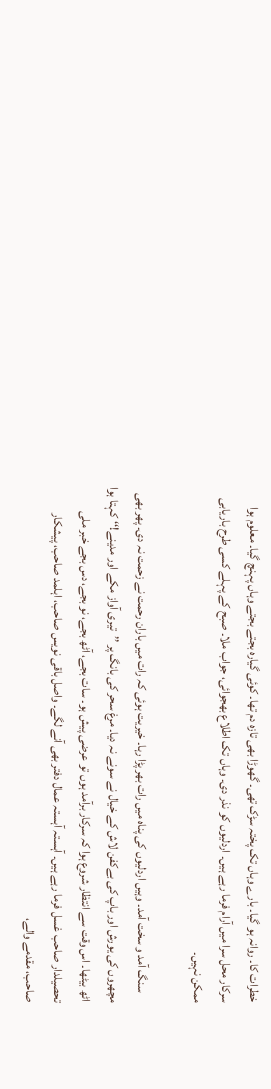خطرات کا۔ روانہ ہو گیا۔ بارے وہاں تک پختہ سڑک تھی۔ گھوڑا بھی تازہ دم تھا۔ کوئی گیارہ بجتے بجتے وہاں پہنچ گیا۔ معلوم ہوا سرکار محل سرا میں آرام فرما رہے ہیں۔ اردلیوں کو نذر دی۔ وہاں تک اطلاع بھجوائی، جواب ملا۔ صبح کے پہلے کسی طرح باریابی ممکن نہیں۔

    سنگ آمد و سخت آمد۔ وہیں اردلیوں کی پناہ میں رات بھر پڑا رہا۔ خیریت ہوئی کہ رات میں باران رحمت نے زحمت نہ دی۔ پھر بھی مچھروں کی یورش اور باپ کی بےکفن لاش کے خیال نے سونے نہ دیا۔ مرغ سحر کی بانگ پر ’’تیری آواز مکے اور مدینے!‘‘ کہتا ہوا اٹھ بیٹھا۔ اس وقت سے انتظار شروع ہوا کہ سرکار برآمد ہوں تو عرضی پیش ہو۔ سات بجے، آٹھ بجے، نو بجے، دس بجے خبر ملی تحصیلدار صاحب غسل فرما رہے ہیں۔ آہستہ آہستہ عمال دفتر بھی آنے لگے۔ واصل باقی نویس صاحب، اہلمد صاحب، پیشکار صاحب، مقدمے والے،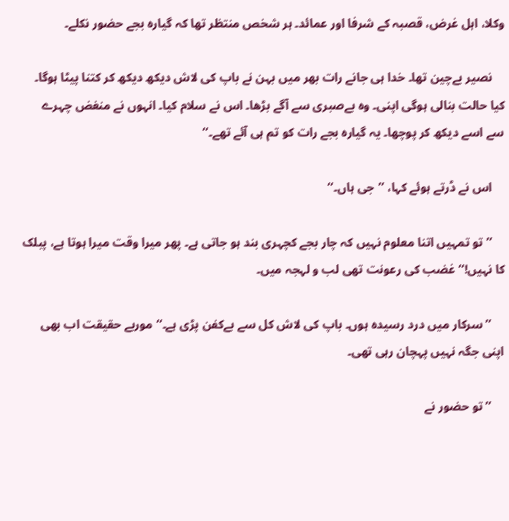وکلا، اہل غرض، قصبہ کے شرفا اور عمائد۔ ہر شخص منتظر تھا کہ گیارہ بجے حضور نکلے۔

    نصیر بےچین تھا۔ خدا ہی جانے رات بھر میں بہن نے باپ کی لاش دیکھ دیکھ کر کتنا پیٹا ہوگا۔ کیا حالت بنالی ہوگی اپنی۔ وہ بےصبری سے آگے بڑھا۔ اس نے سلام کیا۔ انہوں نے منغض چہرے سے اسے دیکھ کر پوچھا۔ یہ گیارہ بجے رات کو تم ہی آئے تھے۔‘‘

    اس نے ڈرتے ہوئے کہا، ’’جی ہاں۔‘‘

    ’’تو تمہیں اتنا معلوم نہیں کہ چار بجے کچہری بند ہو جاتی ہے۔ پھر میرا وقت میرا ہوتا ہے، پبلک کا نہیں!‘‘ غضب کی رعونت تھی لب و لہجہ میں۔

    ’’سرکار میں درد رسیدہ ہوں۔ باپ کی لاش کل سے بےکفن پڑی ہے۔‘‘ موربے حقیقت اب بھی اپنی جگہ نہیں پہچان رہی تھی۔

    ’’تو حضور نے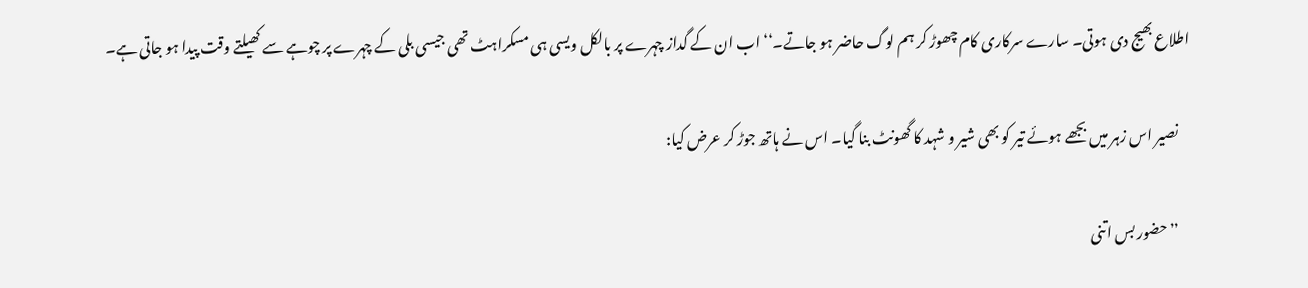اطلاع بھیج دی ہوتی۔ سارے سرکاری کام چھوڑ کر ہم لوگ حاضر ہو جاتے۔‘‘ اب ان کے گداز چہرے پر بالکل ویسی ہی مسکراہٹ تھی جیسی بلی کے چہرے پر چوہے سے کھیلتے وقت پیدا ہو جاتی ہے۔

    نصیر اس زہر میں بجھے ہوئے تیر کو بھی شیر و شہد کا گھونٹ بنا گیا۔ اس نے ہاتھ جوڑ کر عرض کیا:

    ’’حضور بس اتنی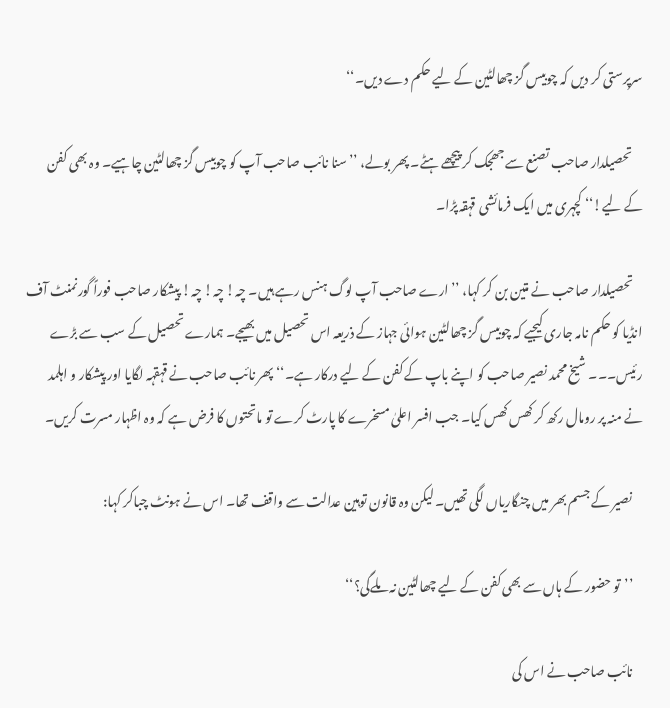سرپرستی کر دیں کہ چوبیس گز چھالٹین کے لیے حکم دے دیں۔‘‘

    تحصیلدار صاحب تصنع سے جھجک کر پیچھے ہٹے۔ پھر بولے، ’’سنا نائب صاحب آپ کو چوبیس گز چھالٹین چاہیے۔ وہ بھی کفن کے لیے!‘‘ کچہری میں ایک فرمائشی قہقہ پڑا۔

    تحصیلدار صاحب نے متین بن کر کہا، ’’ارے صاحب آپ لوگ ہنس رہے ہیں۔ چہ! چہ! چہ! پیشکار صاحب فوراً گورنمنٹ آف انڈیا کو حکم نامہ جاری کیجیے کہ چوبیس گز چھالٹین ہوائی جہاز کے ذریعہ اس تحصیل میں بھیجے۔ ہمارے تحصیل کے سب سے بڑے رئیس۔۔۔ شیخ محمد نصیر صاحب کو اپنے باپ کے کفن کے لیے درکار ہے۔‘‘ پھر نائب صاحب نے قہقہہ لگایا اور پیشکار و اہلمد نے منہ پر رومال رکھ کر کھس کھس کیا۔ جب افسر اعلیٰ مسخرے کا پارٹ کرے تو ماتحتوں کا فرض ہے کہ وہ اظہار مسرت کریں۔

    نصیر کے جسم بھر میں چنگاریاں لگی تھیں۔ لیکن وہ قانون توہین عدالت سے واقف تھا۔ اس نے ہونٹ چباکر کہا:

    ’’تو حضور کے ہاں سے بھی کفن کے لیے چھالٹین نہ ملےگی؟‘‘

    نائب صاحب نے اس کی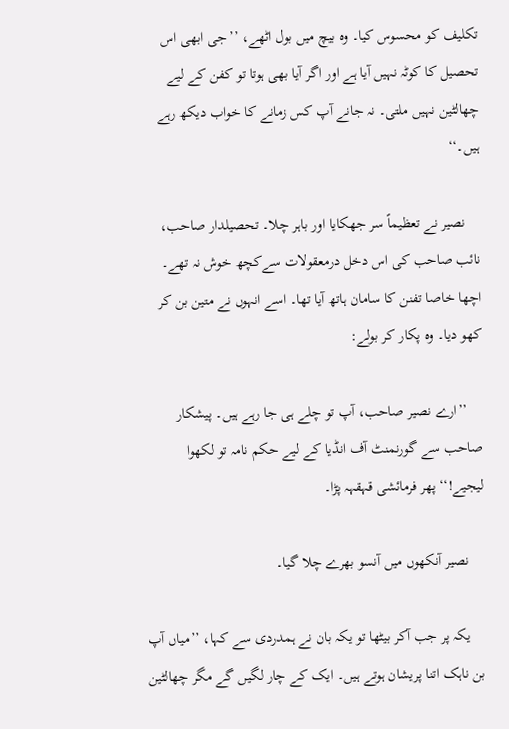تکلیف کو محسوس کیا۔ وہ بیچ میں بول اٹھے، ’’جی ابھی اس تحصیل کا کوٹہ نہیں آیا ہے اور اگر آیا بھی ہوتا تو کفن کے لیے چھالٹین نہیں ملتی۔ نہ جانے آپ کس زمانے کا خواب دیکھ رہے ہیں۔‘‘

    نصیر نے تعظیماً سر جھکایا اور باہر چلا۔ تحصیلدار صاحب، نائب صاحب کی اس دخل درمعقولات سےکچھ خوش نہ تھے۔ اچھا خاصا تفنن کا سامان ہاتھ آیا تھا۔ اسے انہوں نے متین بن کر کھو دیا۔ وہ پکار کر بولے:

    ’’ارے نصیر صاحب، آپ تو چلے ہی جا رہے ہیں۔ پیشکار صاحب سے گورنمنٹ آف انڈیا کے لیے حکم نامہ تو لکھوا لیجیے!‘‘ پھر فرمائشی قہقہہ پڑا۔

    نصیر آنکھوں میں آنسو بھرے چلا گیا۔

    یکہ پر جب آکر بیٹھا تو یکہ بان نے ہمدردی سے کہا، ’’میاں آپ بن ناہک اتنا پریشان ہوتے ہیں۔ ایک کے چار لگیں گے مگر چھالٹین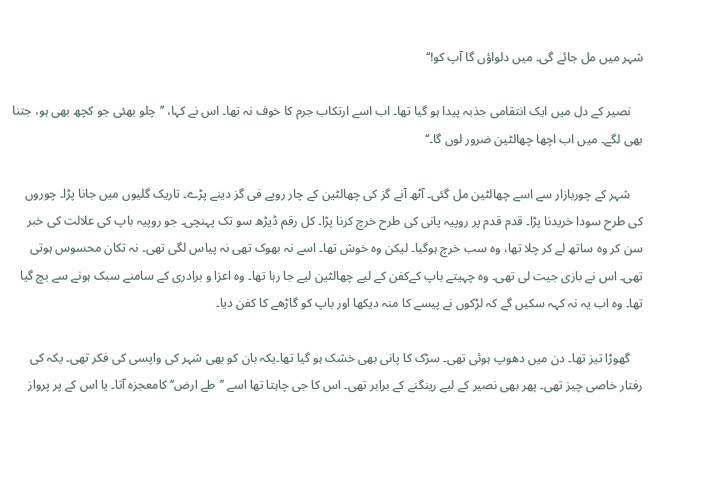شہر میں مل جائے گی۔ میں دلواؤں گا آپ کو!‘‘

    نصیر کے دل میں ایک انتقامی جذبہ پیدا ہو گیا تھا۔ اب اسے ارتکاب جرم کا خوف نہ تھا۔ اس نے کہا، ’’چلو بھئی جو کچھ بھی ہو، جتنا بھی لگے۔ میں اب اچھا چھالٹین ضرور لوں گا۔‘‘

    شہر کے چوربازار سے اسے چھالٹین مل گئی۔ آٹھ آنے گز کی چھالٹین کے چار روپے فی گز دینے پڑے۔ تاریک گلیوں میں جانا پڑا۔ چوروں کی طرح سودا خریدنا پڑا۔ قدم قدم پر روپیہ پانی کی طرح خرچ کرنا پڑا۔ کل رقم ڈیڑھ سو تک پہنچی۔ جو روپیہ باپ کی علالت کی خبر سن کر وہ ساتھ لے کر چلا تھا، وہ سب خرچ ہوگیا۔ لیکن وہ خوش تھا۔ اسے نہ بھوک تھی نہ پیاس لگی تھی۔ نہ تکان محسوس ہوتی تھی۔ اس نے بازی جیت لی تھی۔ وہ چہیتے باپ کےکفن کے لیے چھالٹین لیے جا رہا تھا۔ وہ اعزا و برادری کے سامنے سبک ہونے سے بچ گیا تھا۔ وہ اب یہ نہ کہہ سکیں گے کہ لڑکوں نے پیسے کا منہ دیکھا اور باپ کو گاڑھے کا کفن دیا۔

    گھوڑا تیز تھا۔ دن میں دھوپ ہوئی تھی۔ سڑک کا پانی بھی خشک ہو گیا تھا۔یکہ بان کو بھی شہر کی واپسی کی فکر تھی۔ یکہ کی رفتار خاصی چیز تھی۔ پھر بھی نصیر کے لیے رینگنے کے برابر تھی۔ اس کا جی چاہتا تھا اسے ’’طے ارض‘‘ کامعجزہ آتا۔ یا اس کے پر پرواز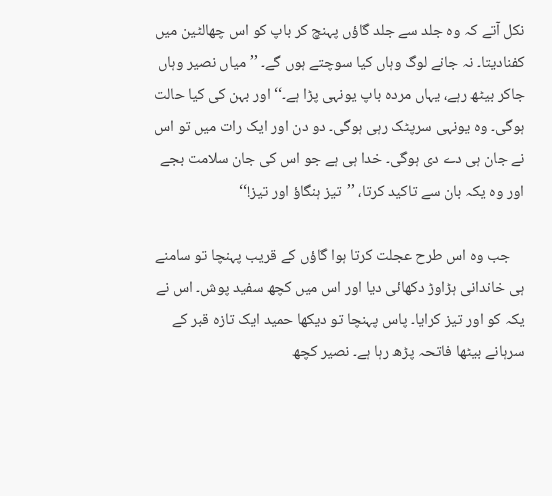نکل آتے کہ وہ جلد سے جلد گاؤں پہنچ کر باپ کو اس چھالٹین میں کفنادیتا۔ نہ جانے لوگ وہاں کیا سوچتے ہوں گے۔ ’’میاں نصیر وہاں جاکر بیٹھ رہے، یہاں مردہ باپ یونہی پڑا ہے۔‘‘ اور بہن کی کیا حالت ہوگی۔ وہ یونہی سرپٹک رہی ہوگی۔ دو دن اور ایک رات میں تو اس نے جان ہی دے دی ہوگی۔ خدا ہی ہے جو اس کی جان سلامت بجے اور وہ یکہ بان سے تاکید کرتا، ’’تیز ہنگاؤ اور تیز!‘‘

    جب وہ اس طرح عجلت کرتا ہوا گاؤں کے قریب پہنچا تو سامنے ہی خاندانی ہڑاوڑ دکھائی دیا اور اس میں کچھ سفید پوش۔ اس نے یکہ کو اور تیز کرایا۔ پاس پہنچا تو دیکھا حمید ایک تازہ قبر کے سرہانے بیٹھا فاتحہ پڑھ رہا ہے۔ نصیر کچھ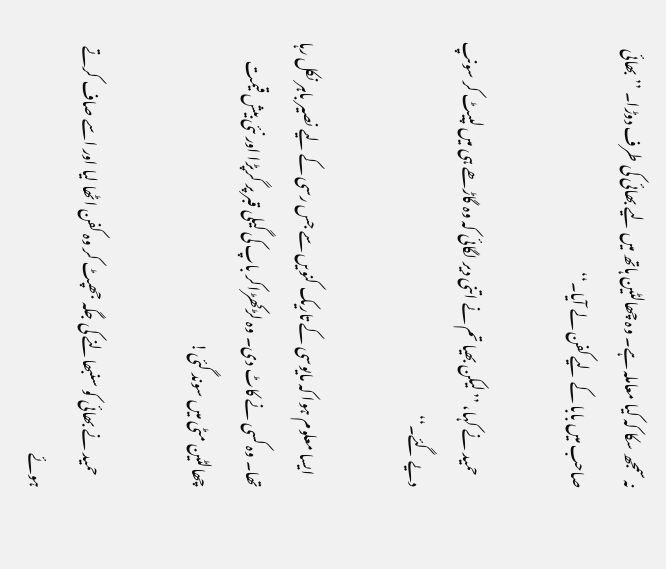نہ سمجھ سکا کہ کیا معاملہ ہے۔ وہ چھالٹین ہاتھ میں لیے بھائی کی طرف دوڑا۔ ’’بھائی صاحب میں بابا کے لیے کفن لے آیا۔‘‘

    حمید نے کہا، ’’لیکن بھیا تم نے اتنی دیر لگائی کہ وہ گاڑھے ہی میں لپیٹ کر سونپ دیے گئے۔‘‘

    ایسا معلوم ہوا کہ مایوسی کے تاریک کنویں سے جس رسی کے لیے نصیر باہر نکل رہا تھا۔ وہ کسی نے کاٹ دی۔ وہ لڑکھڑاکر باپ کی گیلی قبر پر گرپڑا اور نئی بیش قیمت چھالٹین مٹی میں سوند گئی!

    حمید نے بھائی کو سنبھالنے کی جگہ جھپٹ کر وہ کفن اٹھا لیا اور اسے صاف کرتے ہوئے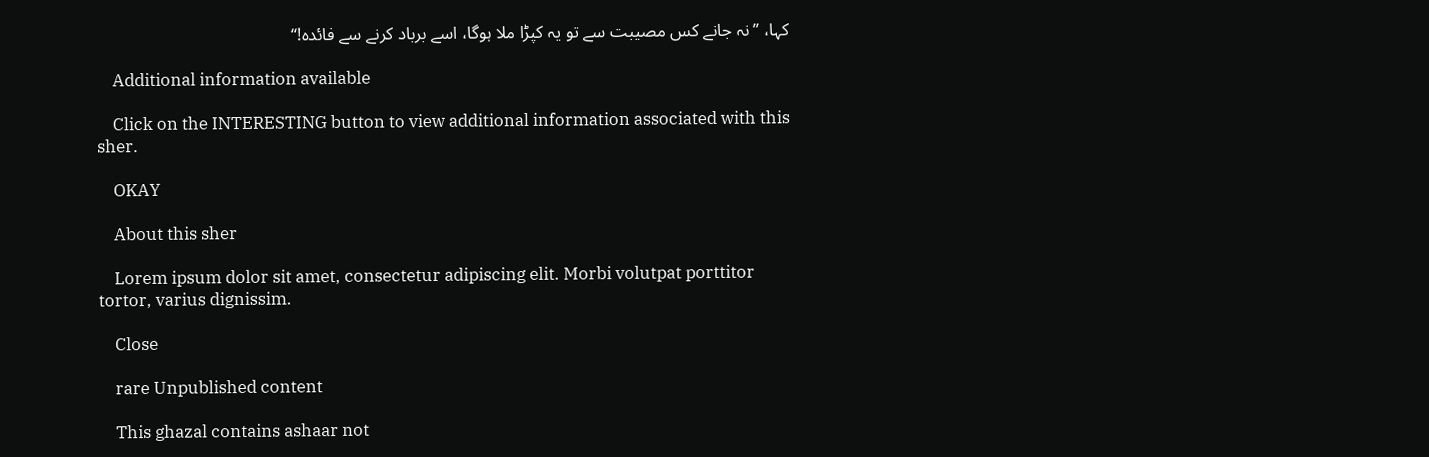کہا، ’’نہ جانے کس مصیبت سے تو یہ کپڑا ملا ہوگا، اسے برباد کرنے سے فائدہ!‘‘

    Additional information available

    Click on the INTERESTING button to view additional information associated with this sher.

    OKAY

    About this sher

    Lorem ipsum dolor sit amet, consectetur adipiscing elit. Morbi volutpat porttitor tortor, varius dignissim.

    Close

    rare Unpublished content

    This ghazal contains ashaar not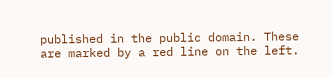published in the public domain. These are marked by a red line on the left.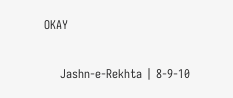OKAY

    Jashn-e-Rekhta | 8-9-10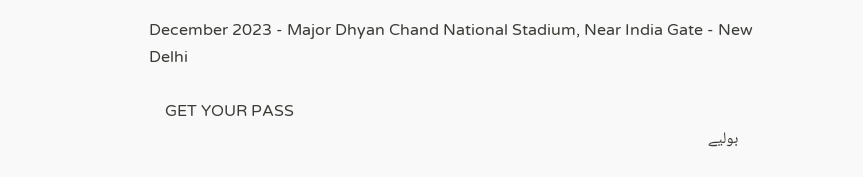December 2023 - Major Dhyan Chand National Stadium, Near India Gate - New Delhi

    GET YOUR PASS
    بولیے